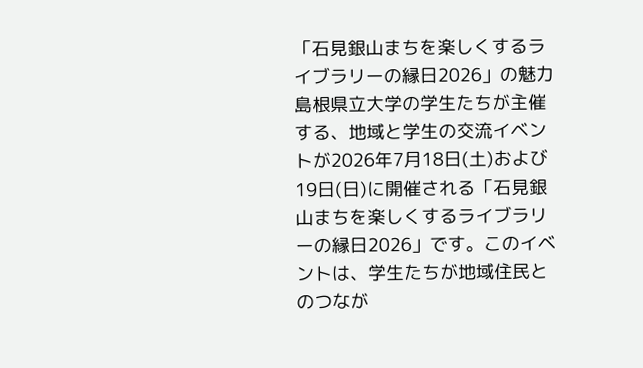「石見銀山まちを楽しくするライブラリーの縁日2026」の魅力
島根県立大学の学生たちが主催する、地域と学生の交流イベントが2026年7月18日(土)および19日(日)に開催される「石見銀山まちを楽しくするライブラリーの縁日2026」です。このイベントは、学生たちが地域住民とのつなが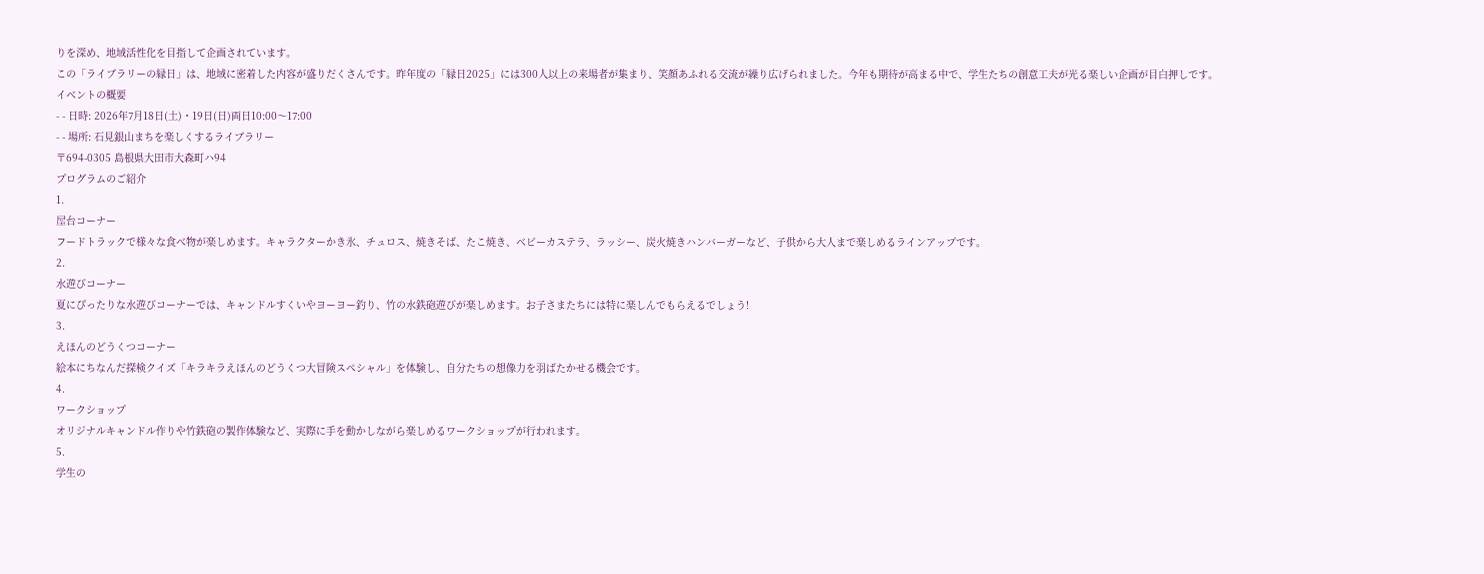りを深め、地域活性化を目指して企画されています。
この「ライブラリーの縁日」は、地域に密着した内容が盛りだくさんです。昨年度の「縁日2025」には300人以上の来場者が集まり、笑顔あふれる交流が繰り広げられました。今年も期待が高まる中で、学生たちの創意工夫が光る楽しい企画が目白押しです。
イベントの概要
- - 日時: 2026年7月18日(土)・19日(日)両日10:00〜17:00
- - 場所: 石見銀山まちを楽しくするライブラリー
〒694-0305 島根県大田市大森町ハ94
プログラムのご紹介
1.
屋台コーナー
フードトラックで様々な食べ物が楽しめます。キャラクターかき氷、チュロス、焼きそば、たこ焼き、ベビーカステラ、ラッシー、炭火焼きハンバーガーなど、子供から大人まで楽しめるラインアップです。
2.
水遊びコーナー
夏にぴったりな水遊びコーナーでは、キャンドルすくいやヨーヨー釣り、竹の水鉄砲遊びが楽しめます。お子さまたちには特に楽しんでもらえるでしょう!
3.
えほんのどうくつコーナー
絵本にちなんだ探検クイズ「キラキラえほんのどうくつ大冒険スペシャル」を体験し、自分たちの想像力を羽ばたかせる機会です。
4.
ワークショップ
オリジナルキャンドル作りや竹鉄砲の製作体験など、実際に手を動かしながら楽しめるワークショップが行われます。
5.
学生の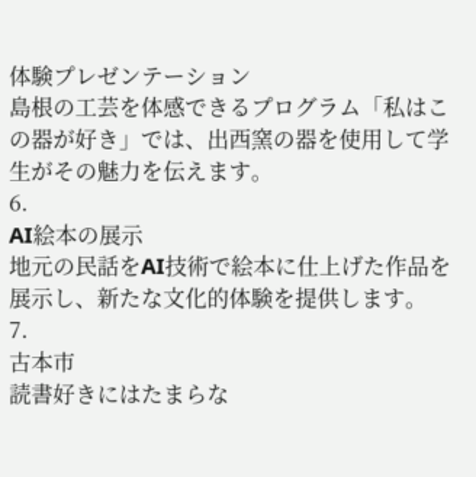体験プレゼンテーション
島根の工芸を体感できるプログラム「私はこの器が好き」では、出西窯の器を使用して学生がその魅力を伝えます。
6.
AI絵本の展示
地元の民話をAI技術で絵本に仕上げた作品を展示し、新たな文化的体験を提供します。
7.
古本市
読書好きにはたまらな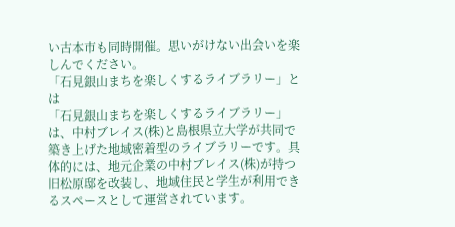い古本市も同時開催。思いがけない出会いを楽しんでください。
「石見銀山まちを楽しくするライブラリー」とは
「石見銀山まちを楽しくするライブラリー」は、中村ブレイス(株)と島根県立大学が共同で築き上げた地域密着型のライブラリーです。具体的には、地元企業の中村ブレイス(株)が持つ旧松原邸を改装し、地域住民と学生が利用できるスペースとして運営されています。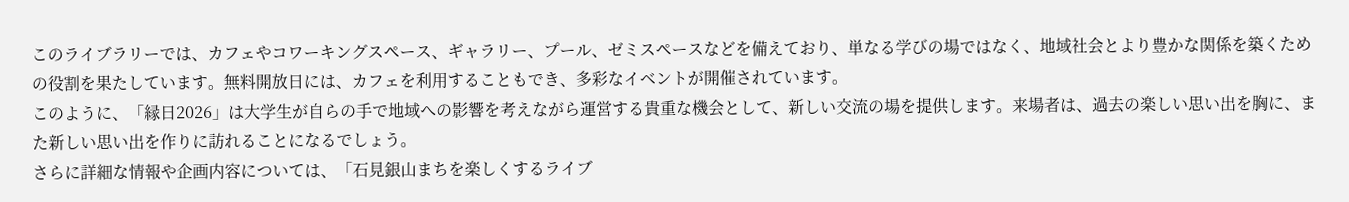このライブラリーでは、カフェやコワーキングスペース、ギャラリー、プール、ゼミスペースなどを備えており、単なる学びの場ではなく、地域社会とより豊かな関係を築くための役割を果たしています。無料開放日には、カフェを利用することもでき、多彩なイベントが開催されています。
このように、「縁日2026」は大学生が自らの手で地域への影響を考えながら運営する貴重な機会として、新しい交流の場を提供します。来場者は、過去の楽しい思い出を胸に、また新しい思い出を作りに訪れることになるでしょう。
さらに詳細な情報や企画内容については、「石見銀山まちを楽しくするライブ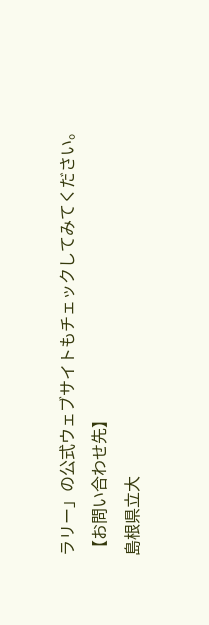ラリー」の公式ウェブサイトもチェックしてみてください。
【お問い合わせ先】
島根県立大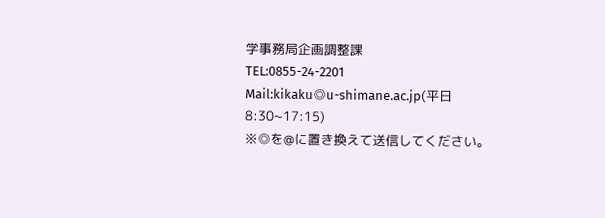学事務局企画調整課
TEL:0855-24-2201
Mail:kikaku◎u-shimane.ac.jp(平日8:30~17:15)
※◎を@に置き換えて送信してください。